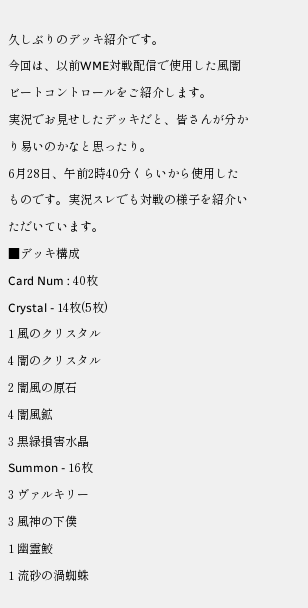久しぶりのデッキ紹介です。
今回は、以前WME対戦配信で使用した風闇ビートコントロールをご紹介します。
実況でお見せしたデッキだと、皆さんが分かり易いのかなと思ったり。
6月28日、午前2時40分くらいから使用したものです。実況スレでも対戦の様子を紹介いただいています。
■デッキ構成
Card Num : 40枚
Crystal - 14枚(5枚)
1 風のクリスタル
4 闇のクリスタル
2 闇風の原石
4 闇風鉱
3 黒緑損害水晶
Summon - 16枚
3 ヴァルキリー
3 風神の下僕
1 幽霊鮫
1 流砂の渦蜘蛛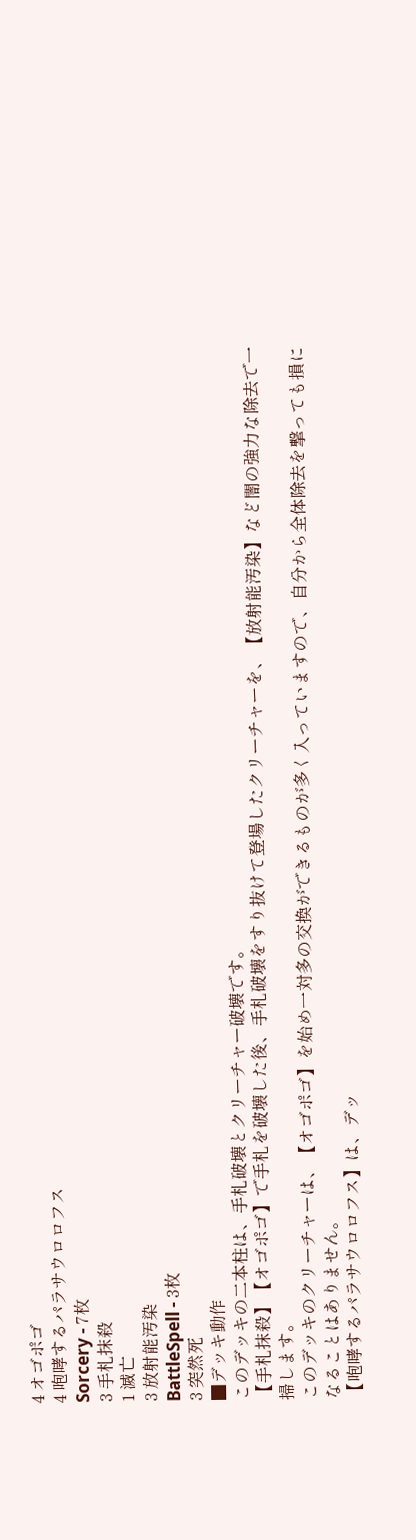4 オゴポゴ
4 咆哮するパラサウロロフス
Sorcery - 7枚
3 手札抹殺
1 滅亡
3 放射能汚染
BattleSpell - 3枚
3 突然死
■デッキ動作
このデッキの二本柱は、手札破壊とクリーチャー破壊です。
【手札抹殺】【オゴポゴ】で手札を破壊した後、手札破壊をすり抜けて登場したクリーチャーを、【放射能汚染】など闇の強力な除去で一掃します。
このデッキのクリーチャーは、【オゴポゴ】を始め一対多の交換ができるものが多く入っていますので、自分から全体除去を撃っても損になることはありません。
【咆哮するパラサウロロフス】は、デッ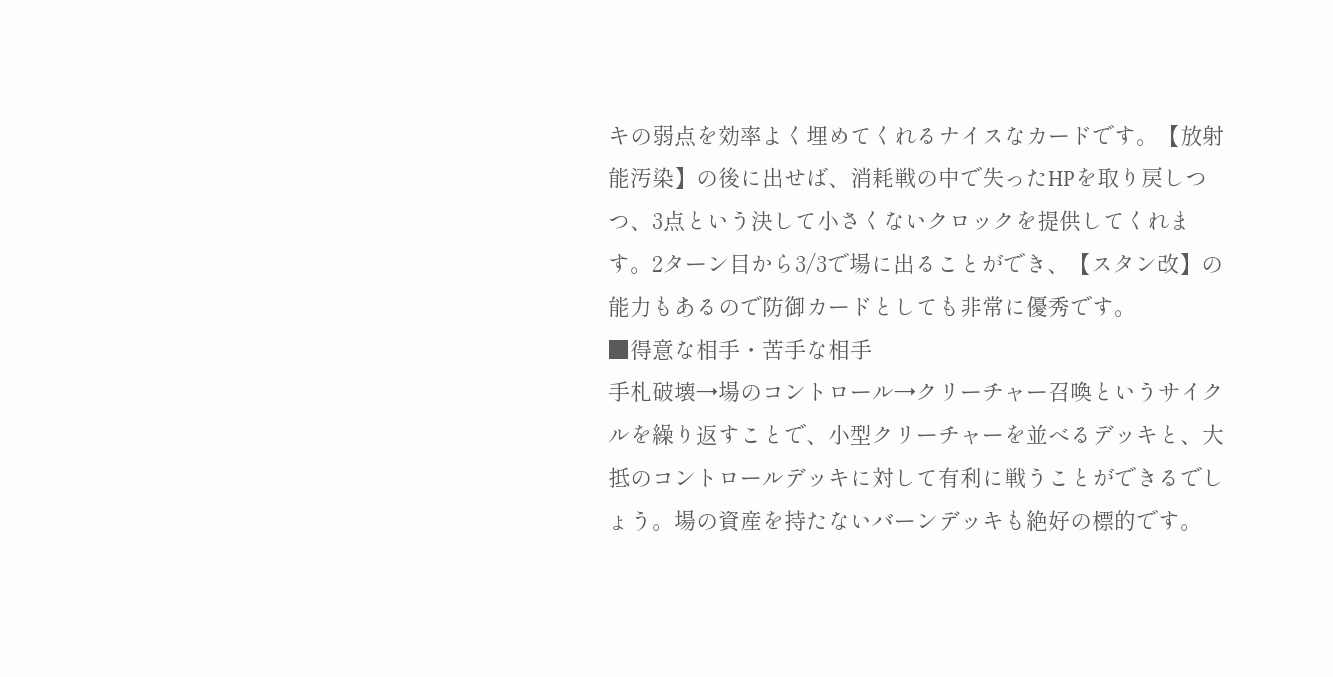キの弱点を効率よく埋めてくれるナイスなカードです。【放射能汚染】の後に出せば、消耗戦の中で失ったHPを取り戻しつつ、3点という決して小さくないクロックを提供してくれます。2ターン目から3/3で場に出ることができ、【スタン改】の能力もあるので防御カードとしても非常に優秀です。
■得意な相手・苦手な相手
手札破壊→場のコントロール→クリーチャー召喚というサイクルを繰り返すことで、小型クリーチャーを並べるデッキと、大抵のコントロールデッキに対して有利に戦うことができるでしょう。場の資産を持たないバーンデッキも絶好の標的です。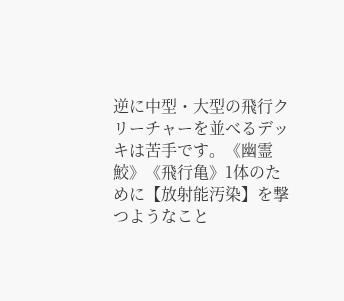逆に中型・大型の飛行クリーチャーを並べるデッキは苦手です。《幽霊鮫》《飛行亀》1体のために【放射能汚染】を撃つようなこと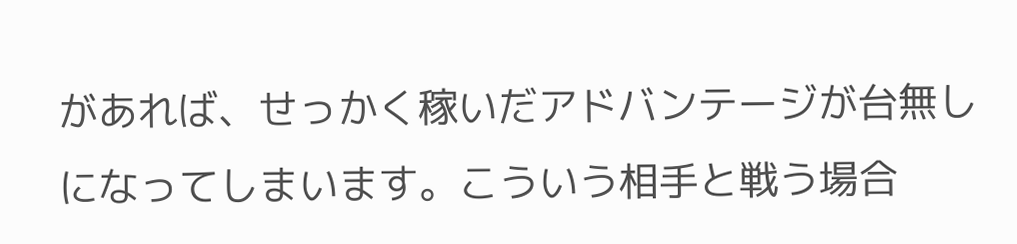があれば、せっかく稼いだアドバンテージが台無しになってしまいます。こういう相手と戦う場合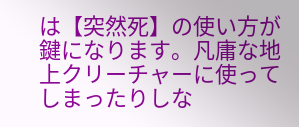は【突然死】の使い方が鍵になります。凡庸な地上クリーチャーに使ってしまったりしな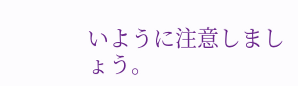いように注意しましょう。